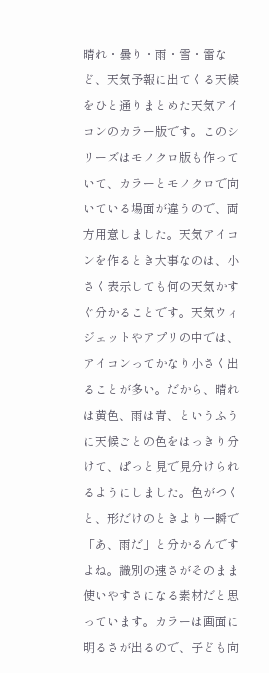晴れ・曇り・雨・雪・雷など、天気予報に出てくる天候をひと通りまとめた天気アイコンのカラー版です。このシリーズはモノクロ版も作っていて、カラーとモノクロで向いている場面が違うので、両方用意しました。天気アイコンを作るとき大事なのは、小さく表示しても何の天気かすぐ分かることです。天気ウィジェットやアプリの中では、アイコンってかなり小さく出ることが多い。だから、晴れは黄色、雨は青、というふうに天候ごとの色をはっきり分けて、ぱっと見で見分けられるようにしました。色がつくと、形だけのときより一瞬で「あ、雨だ」と分かるんですよね。識別の速さがそのまま使いやすさになる素材だと思っています。カラーは画面に明るさが出るので、子ども向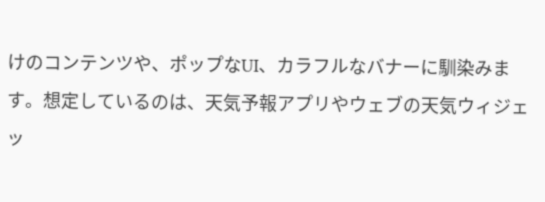けのコンテンツや、ポップなUI、カラフルなバナーに馴染みます。想定しているのは、天気予報アプリやウェブの天気ウィジェッ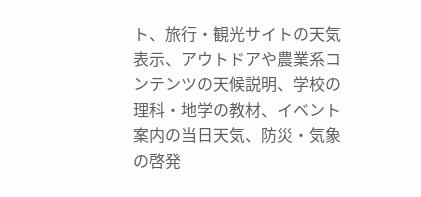ト、旅行・観光サイトの天気表示、アウトドアや農業系コンテンツの天候説明、学校の理科・地学の教材、イベント案内の当日天気、防災・気象の啓発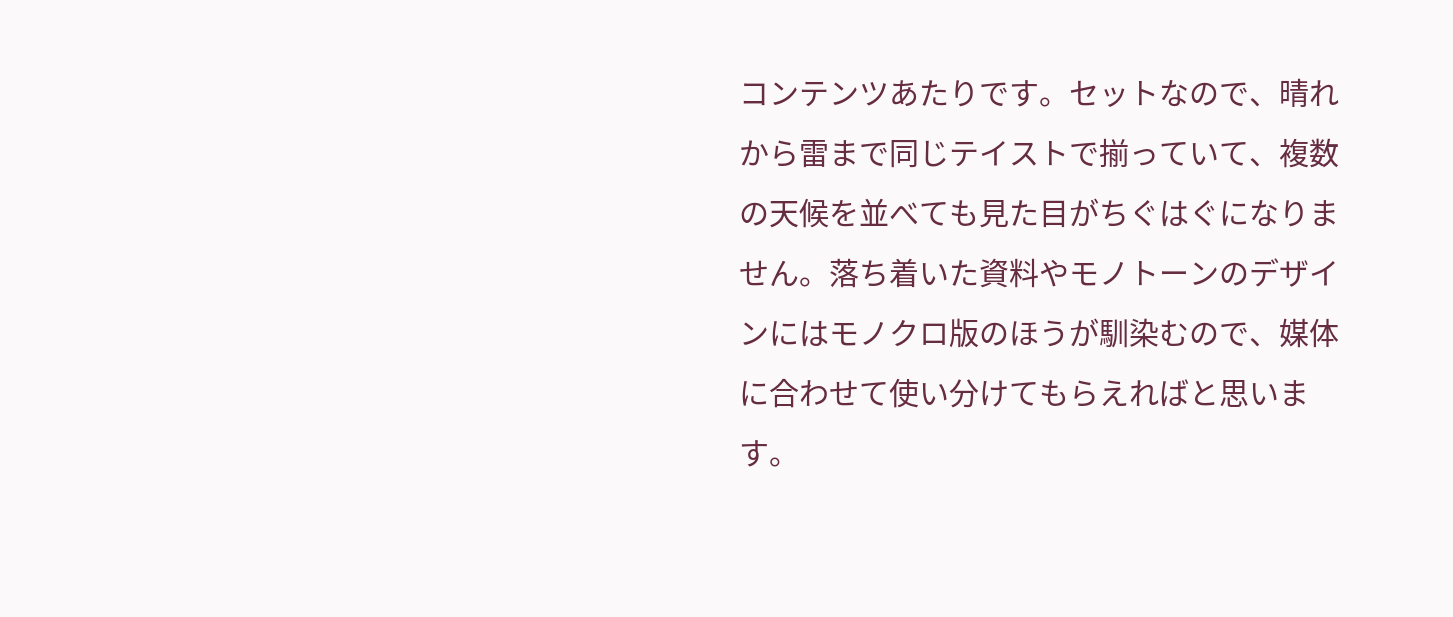コンテンツあたりです。セットなので、晴れから雷まで同じテイストで揃っていて、複数の天候を並べても見た目がちぐはぐになりません。落ち着いた資料やモノトーンのデザインにはモノクロ版のほうが馴染むので、媒体に合わせて使い分けてもらえればと思います。